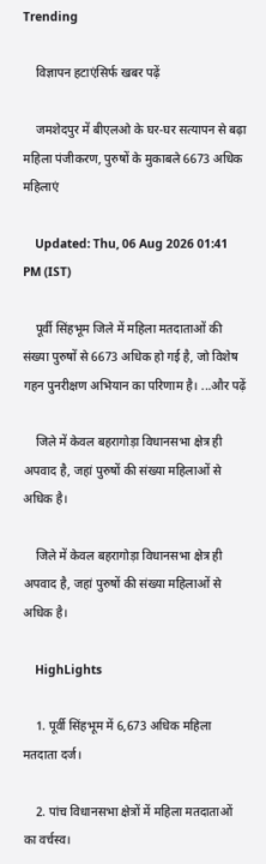Trending

    विज्ञापन हटाएंसिर्फ खबर पढ़ें

    जमशेदपुर में बीएलओ के घर-घर सत्यापन से बढ़ा महिला पंजीकरण, पुरुषों के मुकाबले 6673 अधिक महिलाएं

    Updated: Thu, 06 Aug 2026 01:41 PM (IST)

    पूर्वी सिंहभूम जिले में महिला मतदाताओं की संख्या पुरुषों से 6673 अधिक हो गई है, जो विशेष गहन पुनरीक्षण अभियान का परिणाम है। ...और पढ़ें

    जिले में केवल बहरागोड़ा विधानसभा क्षेत्र ही अपवाद है, जहां पुरुषों की संख्या महिलाओं से अधिक है।

    जिले में केवल बहरागोड़ा विधानसभा क्षेत्र ही अपवाद है, जहां पुरुषों की संख्या महिलाओं से अधिक है।

    HighLights

    1. पूर्वी सिंहभूम में 6,673 अधिक महिला मतदाता दर्ज।

    2. पांच विधानसभा क्षेत्रों में महिला मतदाताओं का वर्चस्व।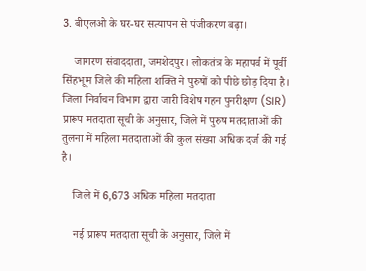3. बीएलओ के घर-घर सत्यापन से पंजीकरण बढ़ा।

    जागरण संवाददाता, जमशेदपुर। लोकतंत्र के महापर्व में पूर्वी सिंहभूम जिले की महिला शक्ति ने पुरुषों को पीछे छोड़ दिया है। जिला निर्वाचन विभाग द्वारा जारी विशेष गहन पुनरीक्षण (SIR) प्रारूप मतदाता सूची के अनुसार, जिले में पुरुष मतदाताओं की तुलना में महिला मतदाताओं की कुल संख्या अधिक दर्ज की गई है।

    जिले में 6,673 अधिक महिला मतदाता

    नई प्रारूप मतदाता सूची के अनुसार, जिले में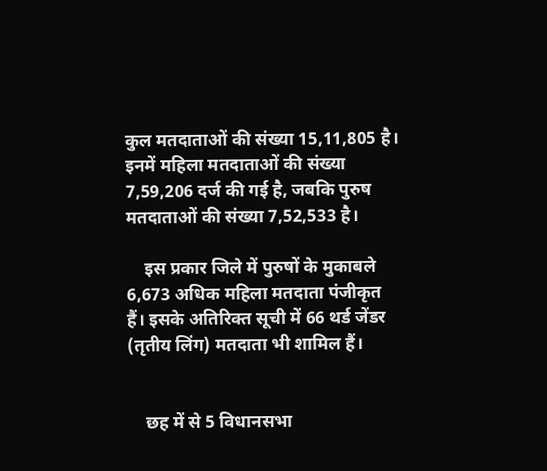कुल मतदाताओं की संख्या 15,11,805 है। इनमें महिला मतदाताओं की संख्या 7,59,206 दर्ज की गई है, जबकि पुरुष मतदाताओं की संख्या 7,52,533 है।

    इस प्रकार जिले में पुरुषों के मुकाबले 6,673 अधिक महिला मतदाता पंजीकृत हैं। इसके अतिरिक्त सूची में 66 थर्ड जेंडर (तृतीय लिंग) मतदाता भी शामिल हैं।


    छह में से 5 विधानसभा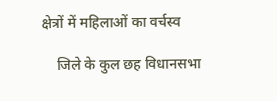क्षेत्रों में महिलाओं का वर्चस्व

    जिले के कुल छह विधानसभा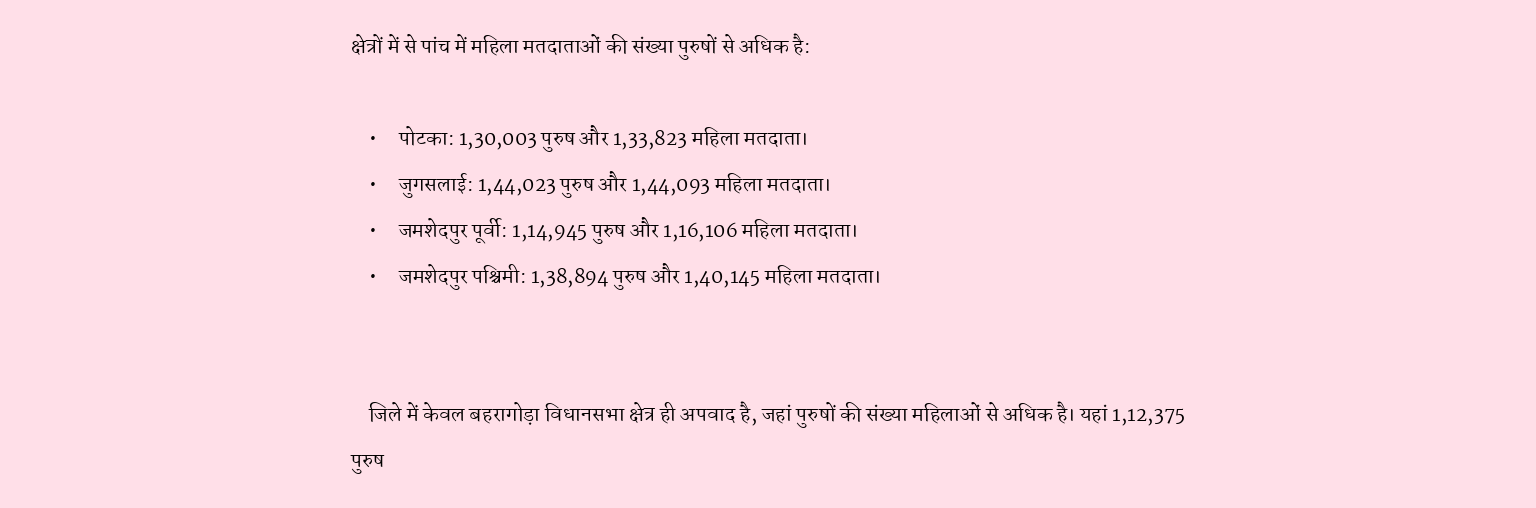क्षेत्रों में से पांच में महिला मतदाताओं की संख्या पुरुषों से अधिक है:

    •     पोटका: 1,30,003 पुरुष और 1,33,823 महिला मतदाता।
    •     जुगसलाई: 1,44,023 पुरुष और 1,44,093 महिला मतदाता।
    •     जमशेदपुर पूर्वी: 1,14,945 पुरुष और 1,16,106 महिला मतदाता।
    •     जमशेदपुर पश्चिमी: 1,38,894 पुरुष और 1,40,145 महिला मतदाता।


    जिले में केवल बहरागोड़ा विधानसभा क्षेत्र ही अपवाद है, जहां पुरुषों की संख्या महिलाओं से अधिक है। यहां 1,12,375 पुरुष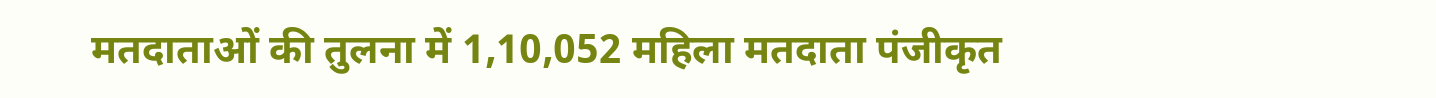मतदाताओं की तुलना में 1,10,052 महिला मतदाता पंजीकृत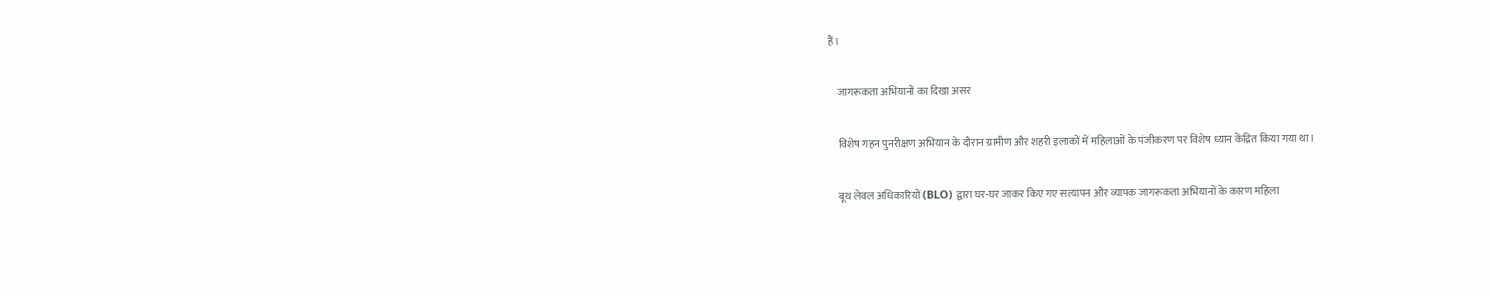हैं।

    जागरूकता अभियानों का दिखा असर

    विशेष गहन पुनरीक्षण अभियान के दौरान ग्रामीण और शहरी इलाकों में महिलाओं के पंजीकरण पर विशेष ध्यान केंद्रित किया गया था।

    बूथ लेवल अधिकारियों (BLO) द्वारा घर-घर जाकर किए गए सत्यापन और व्यापक जागरूकता अभियानों के कारण महिला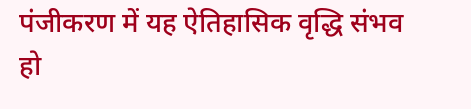पंजीकरण में यह ऐतिहासिक वृद्धि संभव हो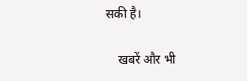सकी है।

    खबरें और भी